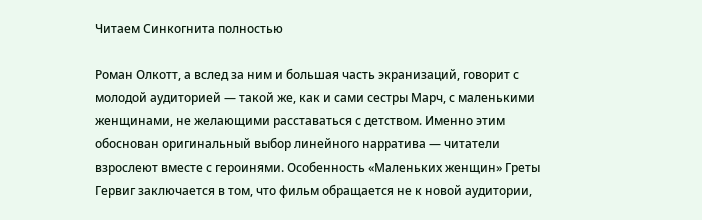Читаем Cинкогнита полностью

Роман Олкотт, а вслед за ним и большая часть экранизаций, говорит с молодой аудиторией — такой же, как и сами сестры Марч, с маленькими женщинами, не желающими расставаться с детством. Именно этим обоснован оригинальный выбор линейного нарратива — читатели взрослеют вместе с героинями. Особенность «Маленьких женщин» Греты Гервиг заключается в том, что фильм обращается не к новой аудитории,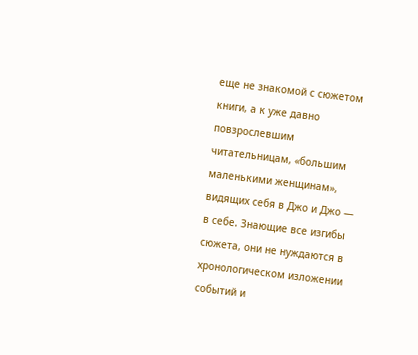еще не знакомой с сюжетом книги, а к уже давно повзрослевшим читательницам, «большим маленькими женщинам», видящих себя в Джо и Джо — в себе. Знающие все изгибы сюжета, они не нуждаются в хронологическом изложении событий и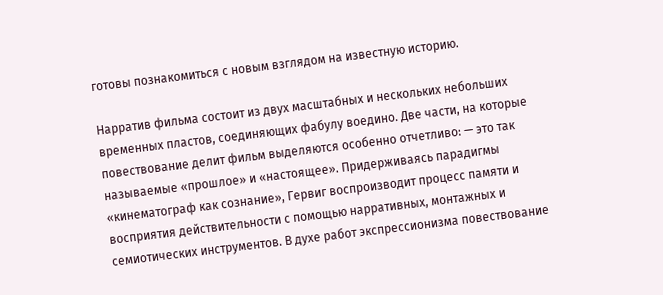готовы познакомиться с новым взглядом на известную историю.

Нарратив фильма состоит из двух масштабных и нескольких небольших временных пластов, соединяющих фабулу воедино. Две части, на которые повествование делит фильм выделяются особенно отчетливо: — это так называемые «прошлое» и «настоящее». Придерживаясь парадигмы «кинематограф как сознание», Гервиг воспроизводит процесс памяти и восприятия действительности с помощью нарративных, монтажных и семиотических инструментов. В духе работ экспрессионизма повествование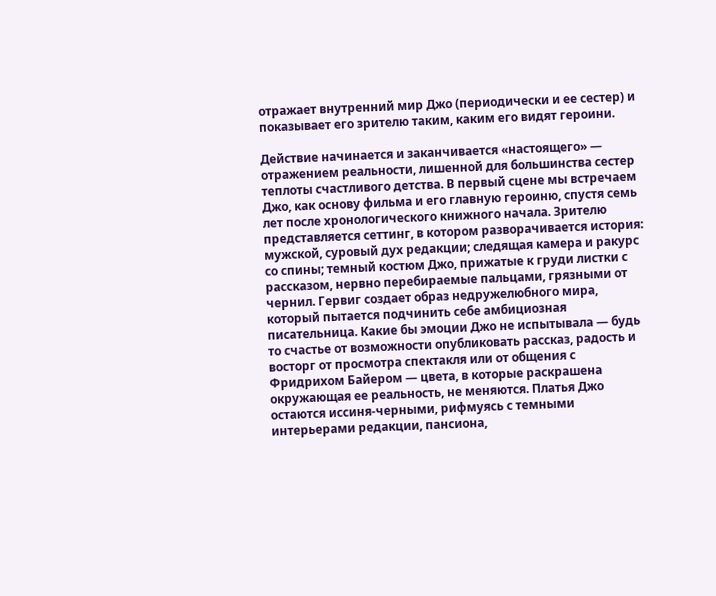отражает внутренний мир Джо (периодически и ее сестер) и показывает его зрителю таким, каким его видят героини.

Действие начинается и заканчивается «настоящего» — отражением реальности, лишенной для большинства сестер теплоты счастливого детства. В первый сцене мы встречаем Джо, как основу фильма и его главную героиню, спустя семь лет после хронологического книжного начала. Зрителю представляется сеттинг, в котором разворачивается история: мужской, суровый дух редакции; следящая камера и ракурс со спины; темный костюм Джо, прижатые к груди листки с рассказом, нервно перебираемые пальцами, грязными от чернил. Гервиг создает образ недружелюбного мира, который пытается подчинить себе амбициозная писательница. Какие бы эмоции Джо не испытывала — будь то счастье от возможности опубликовать рассказ, радость и восторг от просмотра спектакля или от общения с Фридрихом Байером — цвета, в которые раскрашена окружающая ее реальность, не меняются. Платья Джо остаются иссиня-черными, рифмуясь с темными интерьерами редакции, пансиона,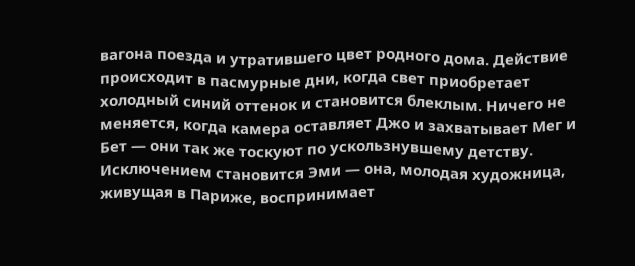вагона поезда и утратившего цвет родного дома. Действие происходит в пасмурные дни, когда свет приобретает холодный синий оттенок и становится блеклым. Ничего не меняется, когда камера оставляет Джо и захватывает Мег и Бет — они так же тоскуют по ускользнувшему детству. Исключением становится Эми — она, молодая художница, живущая в Париже, воспринимает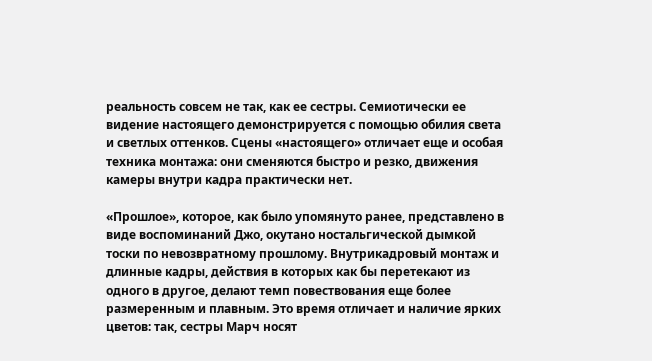реальность совсем не так, как ее сестры. Семиотически ее видение настоящего демонстрируется с помощью обилия света и светлых оттенков. Сцены «настоящего» отличает еще и особая техника монтажа: они сменяются быстро и резко, движения камеры внутри кадра практически нет.

«Прошлое», которое, как было упомянуто ранее, представлено в виде воспоминаний Джо, окутано ностальгической дымкой тоски по невозвратному прошлому. Внутрикадровый монтаж и длинные кадры, действия в которых как бы перетекают из одного в другое, делают темп повествования еще более размеренным и плавным. Это время отличает и наличие ярких цветов: так, сестры Марч носят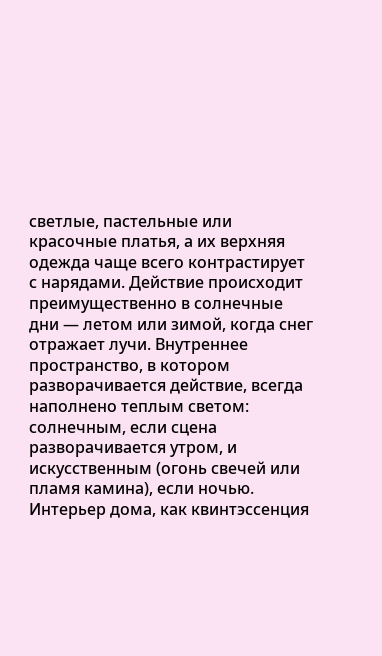светлые, пастельные или красочные платья, а их верхняя одежда чаще всего контрастирует с нарядами. Действие происходит преимущественно в солнечные дни — летом или зимой, когда снег отражает лучи. Внутреннее пространство, в котором разворачивается действие, всегда наполнено теплым светом: солнечным, если сцена разворачивается утром, и искусственным (огонь свечей или пламя камина), если ночью. Интерьер дома, как квинтэссенция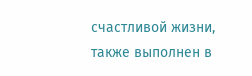счастливой жизни, также выполнен в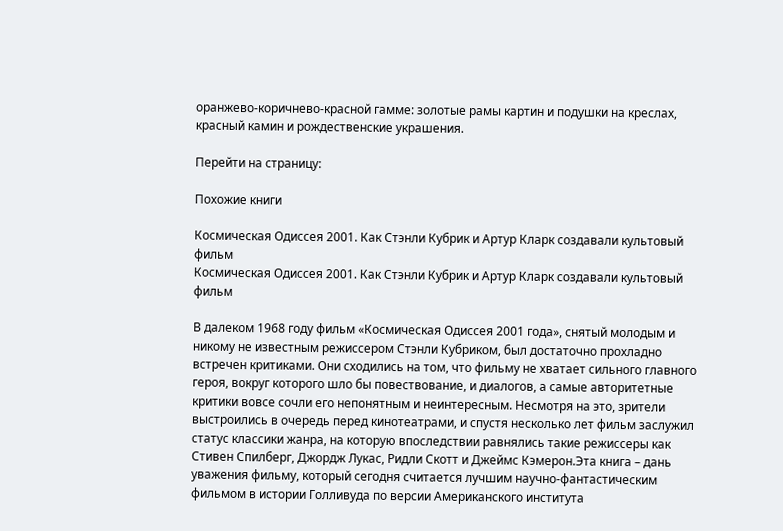оранжево-коричнево-красной гамме: золотые рамы картин и подушки на креслах, красный камин и рождественские украшения.

Перейти на страницу:

Похожие книги

Космическая Одиссея 2001. Как Стэнли Кубрик и Артур Кларк создавали культовый фильм
Космическая Одиссея 2001. Как Стэнли Кубрик и Артур Кларк создавали культовый фильм

В далеком 1968 году фильм «Космическая Одиссея 2001 года», снятый молодым и никому не известным режиссером Стэнли Кубриком, был достаточно прохладно встречен критиками. Они сходились на том, что фильму не хватает сильного главного героя, вокруг которого шло бы повествование, и диалогов, а самые авторитетные критики вовсе сочли его непонятным и неинтересным. Несмотря на это, зрители выстроились в очередь перед кинотеатрами, и спустя несколько лет фильм заслужил статус классики жанра, на которую впоследствии равнялись такие режиссеры как Стивен Спилберг, Джордж Лукас, Ридли Скотт и Джеймс Кэмерон.Эта книга – дань уважения фильму, который сегодня считается лучшим научно-фантастическим фильмом в истории Голливуда по версии Американского института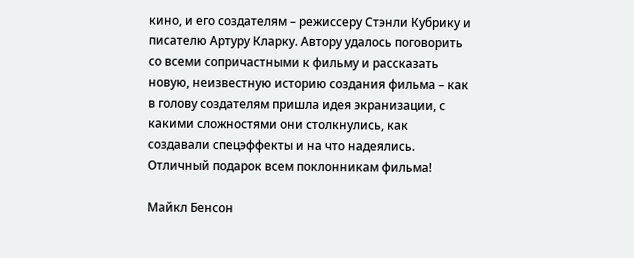кино, и его создателям – режиссеру Стэнли Кубрику и писателю Артуру Кларку. Автору удалось поговорить со всеми сопричастными к фильму и рассказать новую, неизвестную историю создания фильма – как в голову создателям пришла идея экранизации, с какими сложностями они столкнулись, как создавали спецэффекты и на что надеялись. Отличный подарок всем поклонникам фильма!

Майкл Бенсон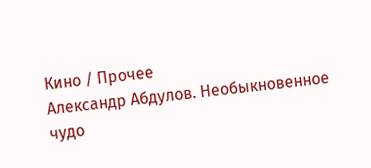Кино / Прочее
Александр Абдулов. Необыкновенное чудо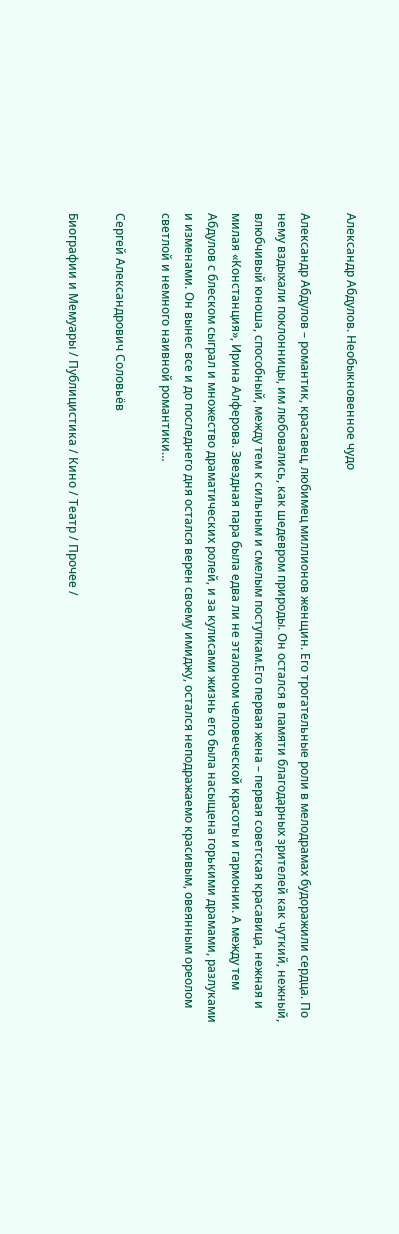Александр Абдулов. Необыкновенное чудо

Александр Абдулов – романтик, красавец, любимец миллионов женщин. Его трогательные роли в мелодрамах будоражили сердца. По нему вздыхали поклонницы, им любовались, как шедевром природы. Он остался в памяти благодарных зрителей как чуткий, нежный, влюбчивый юноша, способный, между тем к сильным и смелым поступкам.Его первая жена – первая советская красавица, нежная и милая «Констанция», Ирина Алферова. Звездная пара была едва ли не эталоном человеческой красоты и гармонии. А между тем Абдулов с блеском сыграл и множество драматических ролей, и за кулисами жизнь его была насыщена горькими драмами, разлуками и изменами. Он вынес все и до последнего дня остался верен своему имиджу, остался неподражаемо красивым, овеянным ореолом светлой и немного наивной романтики…

Сергей Александрович Соловьёв

Биографии и Мемуары / Публицистика / Кино / Театр / Прочее /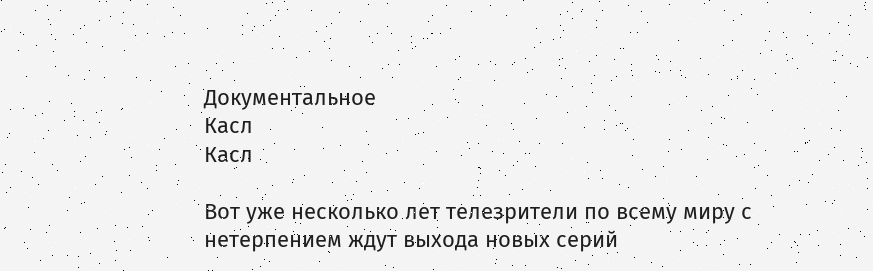Документальное
Касл
Касл

Вот уже несколько лет телезрители по всему миру с нетерпением ждут выхода новых серий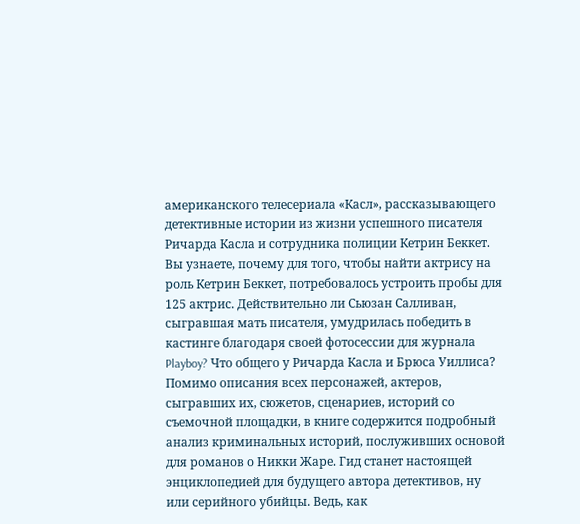американского телесериала «Касл», рассказывающего детективные истории из жизни успешного писателя Ричарда Касла и сотрудника полиции Кетрин Беккет. Вы узнаете, почему для того, чтобы найти актрису на роль Кетрин Беккет, потребовалось устроить пробы для 125 актрис. Действительно ли Сьюзан Салливан, сыгравшая мать писателя, умудрилась победить в кастинге благодаря своей фотосессии для журнала Playboy? Что общего у Ричарда Касла и Брюса Уиллиса? Помимо описания всех персонажей, актеров, сыгравших их, сюжетов, сценариев, историй со съемочной площадки, в книге содержится подробный анализ криминальных историй, послуживших основой для романов о Никки Жаре. Гид станет настоящей энциклопедией для будущего автора детективов, ну или серийного убийцы. Ведь, как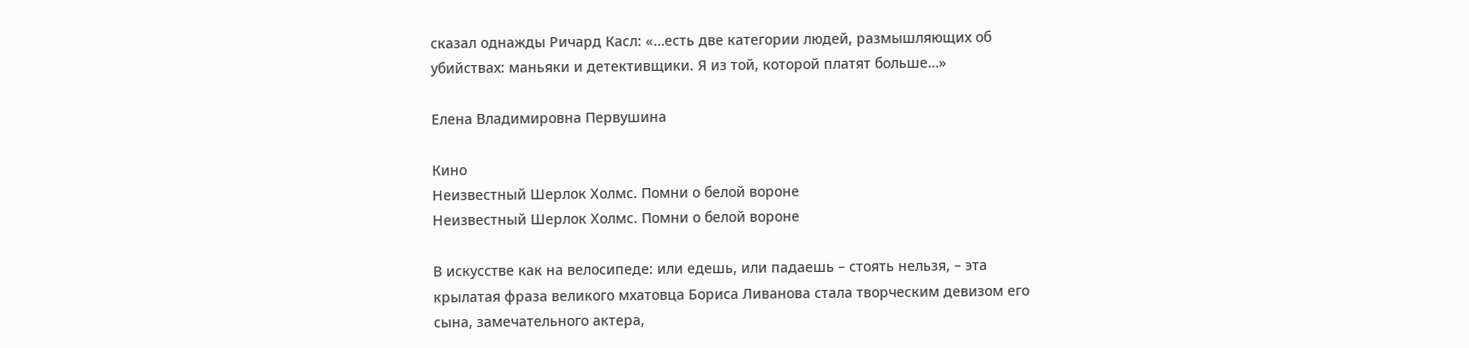сказал однажды Ричард Касл: «…есть две категории людей, размышляющих об убийствах: маньяки и детективщики. Я из той, которой платят больше…»

Елена Владимировна Первушина

Кино
Неизвестный Шерлок Холмс. Помни о белой вороне
Неизвестный Шерлок Холмс. Помни о белой вороне

В искусстве как на велосипеде: или едешь, или падаешь – стоять нельзя, – эта крылатая фраза великого мхатовца Бориса Ливанова стала творческим девизом его сына, замечательного актера,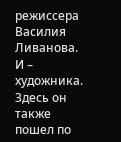режиссера Василия Ливанова. И – художника. Здесь он также пошел по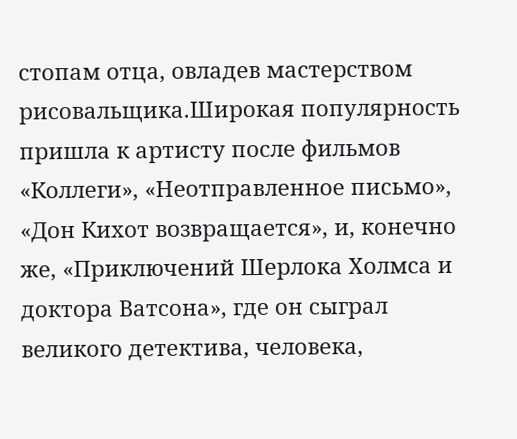стопам отца, овладев мастерством рисовальщика.Широкая популярность пришла к артисту после фильмов «Коллеги», «Неотправленное письмо», «Дон Кихот возвращается», и, конечно же, «Приключений Шерлока Холмса и доктора Ватсона», где он сыграл великого детектива, человека,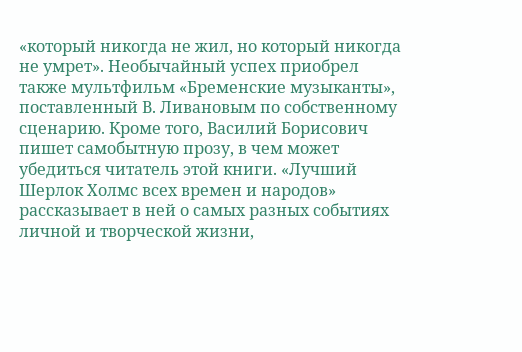«который никогда не жил, но который никогда не умрет». Необычайный успех приобрел также мультфильм «Бременские музыканты», поставленный В. Ливановым по собственному сценарию. Кроме того, Василий Борисович пишет самобытную прозу, в чем может убедиться читатель этой книги. «Лучший Шерлок Холмс всех времен и народов» рассказывает в ней о самых разных событиях личной и творческой жизни,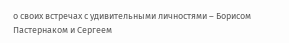о своих встречах с удивительными личностями – Борисом Пастернаком и Сергеем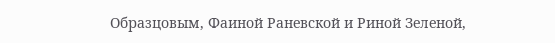Образцовым, Фаиной Раневской и Риной Зеленой,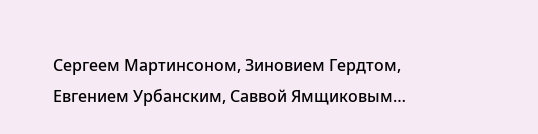Сергеем Мартинсоном, Зиновием Гердтом, Евгением Урбанским, Саввой Ямщиковым…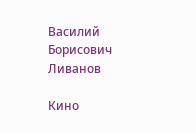Василий Борисович Ливанов

Кино